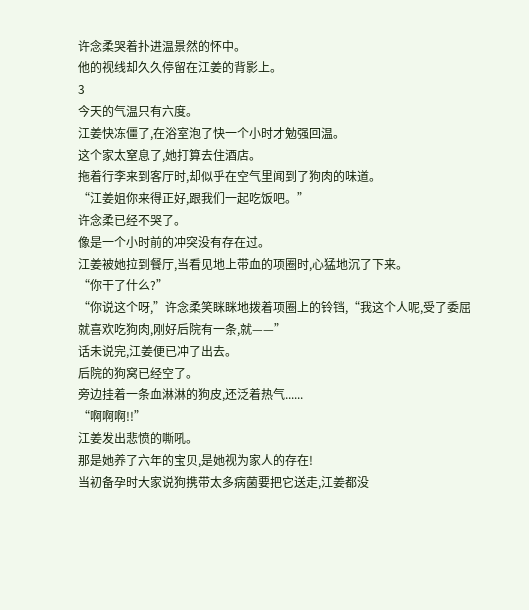许念柔哭着扑进温景然的怀中。
他的视线却久久停留在江姜的背影上。
3
今天的气温只有六度。
江姜快冻僵了,在浴室泡了快一个小时才勉强回温。
这个家太窒息了,她打算去住酒店。
拖着行李来到客厅时,却似乎在空气里闻到了狗肉的味道。
“江姜姐你来得正好,跟我们一起吃饭吧。”
许念柔已经不哭了。
像是一个小时前的冲突没有存在过。
江姜被她拉到餐厅,当看见地上带血的项圈时,心猛地沉了下来。
“你干了什么?”
“你说这个呀,”许念柔笑眯眯地拨着项圈上的铃铛,“我这个人呢,受了委屈就喜欢吃狗肉,刚好后院有一条,就——”
话未说完,江姜便已冲了出去。
后院的狗窝已经空了。
旁边挂着一条血淋淋的狗皮,还泛着热气......
“啊啊啊!!”
江姜发出悲愤的嘶吼。
那是她养了六年的宝贝,是她视为家人的存在!
当初备孕时大家说狗携带太多病菌要把它送走,江姜都没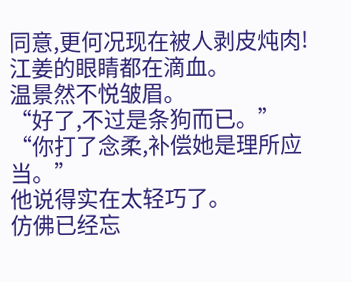同意,更何况现在被人剥皮炖肉!
江姜的眼睛都在滴血。
温景然不悦皱眉。
“好了,不过是条狗而已。”
“你打了念柔,补偿她是理所应当。”
他说得实在太轻巧了。
仿佛已经忘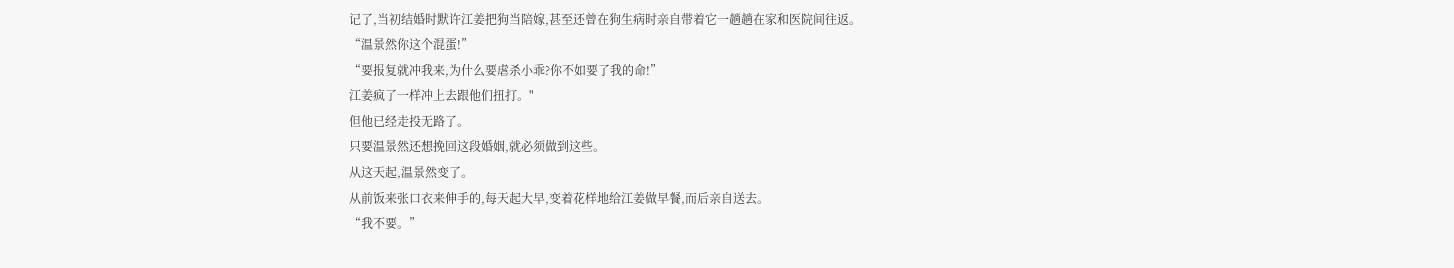记了,当初结婚时默许江姜把狗当陪嫁,甚至还曾在狗生病时亲自带着它一趟趟在家和医院间往返。
“温景然你这个混蛋!”
“要报复就冲我来,为什么要虐杀小乖?你不如要了我的命!”
江姜疯了一样冲上去跟他们扭打。"
但他已经走投无路了。
只要温景然还想挽回这段婚姻,就必须做到这些。
从这天起,温景然变了。
从前饭来张口衣来伸手的,每天起大早,变着花样地给江姜做早餐,而后亲自送去。
“我不要。”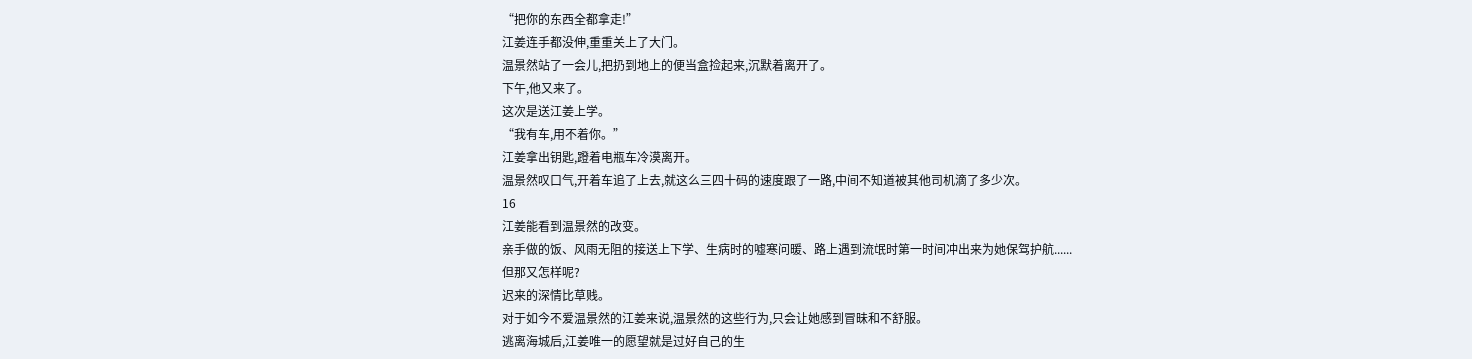“把你的东西全都拿走!”
江姜连手都没伸,重重关上了大门。
温景然站了一会儿,把扔到地上的便当盒捡起来,沉默着离开了。
下午,他又来了。
这次是送江姜上学。
“我有车,用不着你。”
江姜拿出钥匙,蹬着电瓶车冷漠离开。
温景然叹口气,开着车追了上去,就这么三四十码的速度跟了一路,中间不知道被其他司机滴了多少次。
16
江姜能看到温景然的改变。
亲手做的饭、风雨无阻的接送上下学、生病时的嘘寒问暖、路上遇到流氓时第一时间冲出来为她保驾护航......
但那又怎样呢?
迟来的深情比草贱。
对于如今不爱温景然的江姜来说,温景然的这些行为,只会让她感到冒昧和不舒服。
逃离海城后,江姜唯一的愿望就是过好自己的生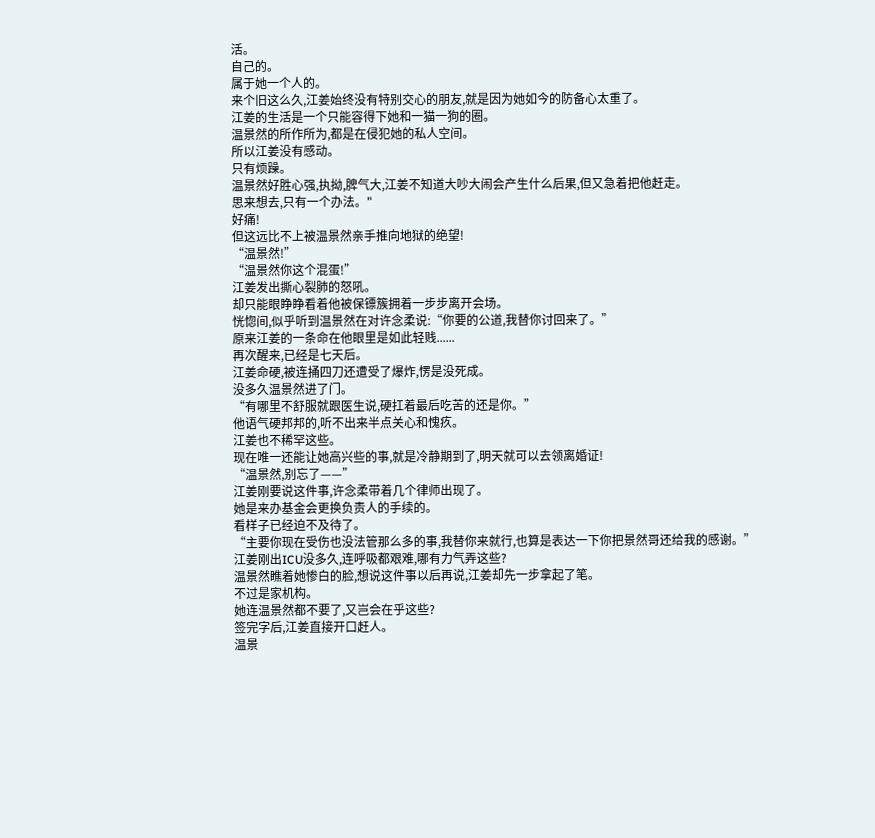活。
自己的。
属于她一个人的。
来个旧这么久,江姜始终没有特别交心的朋友,就是因为她如今的防备心太重了。
江姜的生活是一个只能容得下她和一猫一狗的圈。
温景然的所作所为,都是在侵犯她的私人空间。
所以江姜没有感动。
只有烦躁。
温景然好胜心强,执拗,脾气大,江姜不知道大吵大闹会产生什么后果,但又急着把他赶走。
思来想去,只有一个办法。"
好痛!
但这远比不上被温景然亲手推向地狱的绝望!
“温景然!”
“温景然你这个混蛋!”
江姜发出撕心裂肺的怒吼。
却只能眼睁睁看着他被保镖簇拥着一步步离开会场。
恍惚间,似乎听到温景然在对许念柔说:“你要的公道,我替你讨回来了。”
原来江姜的一条命在他眼里是如此轻贱......
再次醒来,已经是七天后。
江姜命硬,被连捅四刀还遭受了爆炸,愣是没死成。
没多久温景然进了门。
“有哪里不舒服就跟医生说,硬扛着最后吃苦的还是你。”
他语气硬邦邦的,听不出来半点关心和愧疚。
江姜也不稀罕这些。
现在唯一还能让她高兴些的事,就是冷静期到了,明天就可以去领离婚证!
“温景然,别忘了——”
江姜刚要说这件事,许念柔带着几个律师出现了。
她是来办基金会更换负责人的手续的。
看样子已经迫不及待了。
“主要你现在受伤也没法管那么多的事,我替你来就行,也算是表达一下你把景然哥还给我的感谢。”
江姜刚出ICU没多久,连呼吸都艰难,哪有力气弄这些?
温景然瞧着她惨白的脸,想说这件事以后再说,江姜却先一步拿起了笔。
不过是家机构。
她连温景然都不要了,又岂会在乎这些?
签完字后,江姜直接开口赶人。
温景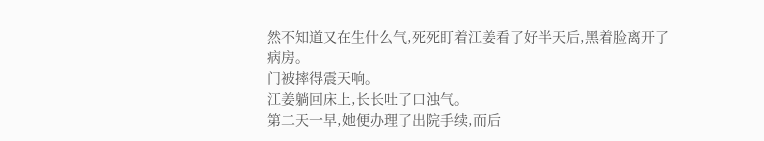然不知道又在生什么气,死死盯着江姜看了好半天后,黑着脸离开了病房。
门被摔得震天响。
江姜躺回床上,长长吐了口浊气。
第二天一早,她便办理了出院手续,而后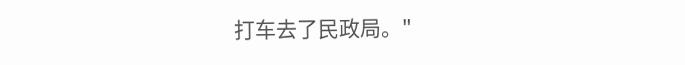打车去了民政局。"